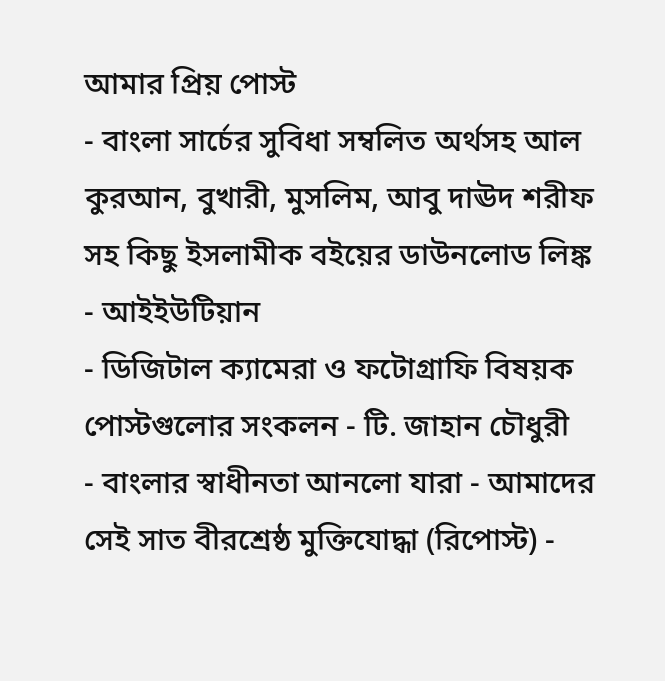আমার প্রিয় পোস্ট
- বাংলা সার্চের সুবিধা সম্বলিত অর্থসহ আল কুরআন, বুখারী, মুসলিম, আবু দাঊদ শরীফ সহ কিছু ইসলামীক বইয়ের ডাউনলোড লিঙ্ক - আইইউটিয়ান
- ডিজিটাল ক্যামেরা ও ফটোগ্রাফি বিষয়ক পোস্টগুলোর সংকলন - টি. জাহান চৌধুরী
- বাংলার স্বাধীনতা আনলো যারা - আমাদের সেই সাত বীরশ্রেষ্ঠ মুক্তিযোদ্ধা (রিপোস্ট) -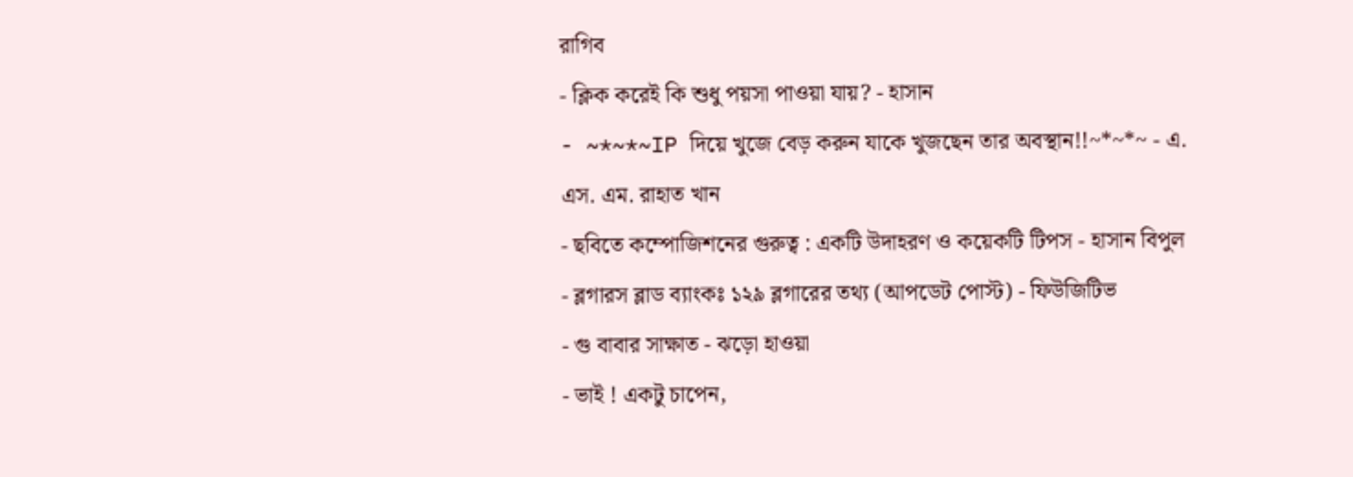রাগিব
- ক্লিক করেই কি শুধু পয়সা পাওয়া যায়? - হাসান
- ~*~*~IP দিয়ে খুজে বেড় করুন যাকে খুজছেন তার অবস্থান!!~*~*~ - এ. এস. এম. রাহাত খান
- ছবিতে কম্পোজিশনের গুরুত্ব : একটি উদাহরণ ও কয়েকটি টিপস - হাসান বিপুল
- ব্লগারস ব্লাড ব্যাংকঃ ১২৯ ব্লগারের তথ্য (আপডেট পোস্ট) - ফিউজিটিভ
- গু বাবার সাক্ষাত - ঝড়ো হাওয়া
- ভাই ! একটু চাপেন,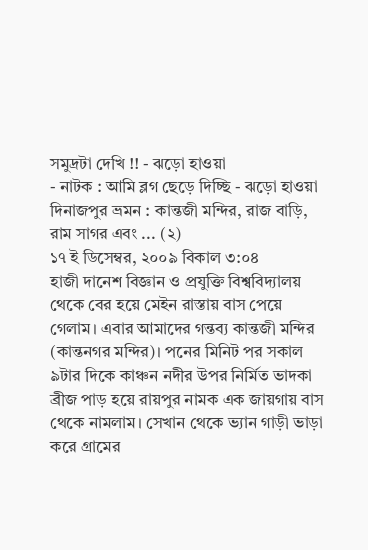সমুদ্রটা দেখি !! - ঝড়ো হাওয়া
- নাটক : আমি ব্লগ ছেড়ে দিচ্ছি - ঝড়ো হাওয়া
দিনাজপুর ভ্রমন : কান্তজী মন্দির, রাজ বাড়ি, রাম সাগর এবং ... (২)
১৭ ই ডিসেম্বর, ২০০৯ বিকাল ৩:০৪
হাজী দানেশ বিজ্ঞান ও প্রযুক্তি বিশ্ববিদ্যালয় থেকে বের হয়ে মেইন রাস্তায় বাস পেয়ে গেলাম। এবার আমাদের গন্তব্য কান্তজী মন্দির (কান্তনগর মন্দির)। পনের মিনিট পর সকাল ৯টার দিকে কাঞ্চন নদীর উপর নির্মিত ভাদকা ব্রীজ পাড় হয়ে রায়পুর নামক এক জায়গায় বাস থেকে নামলাম। সেখান থেকে ভ্যান গাড়ী ভাড়া করে গ্রামের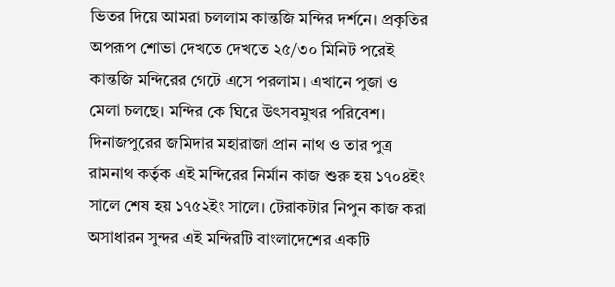ভিতর দিয়ে আমরা চললাম কান্তজি মন্দির দর্শনে। প্রকৃতির অপরূপ শোভা দেখতে দেখতে ২৫/৩০ মিনিট পরেই কান্তজি মন্দিরের গেটে এসে পরলাম। এখানে পুজা ও মেলা চলছে। মন্দির কে ঘিরে উৎসবমুখর পরিবেশ।
দিনাজপুরের জমিদার মহারাজা প্রান নাথ ও তার পুত্র রামনাথ কর্তৃক এই মন্দিরের নির্মান কাজ শুরু হয় ১৭০৪ইং সালে শেষ হয় ১৭৫২ইং সালে। টেরাকটার নিপুন কাজ করা অসাধারন সুন্দর এই মন্দিরটি বাংলাদেশের একটি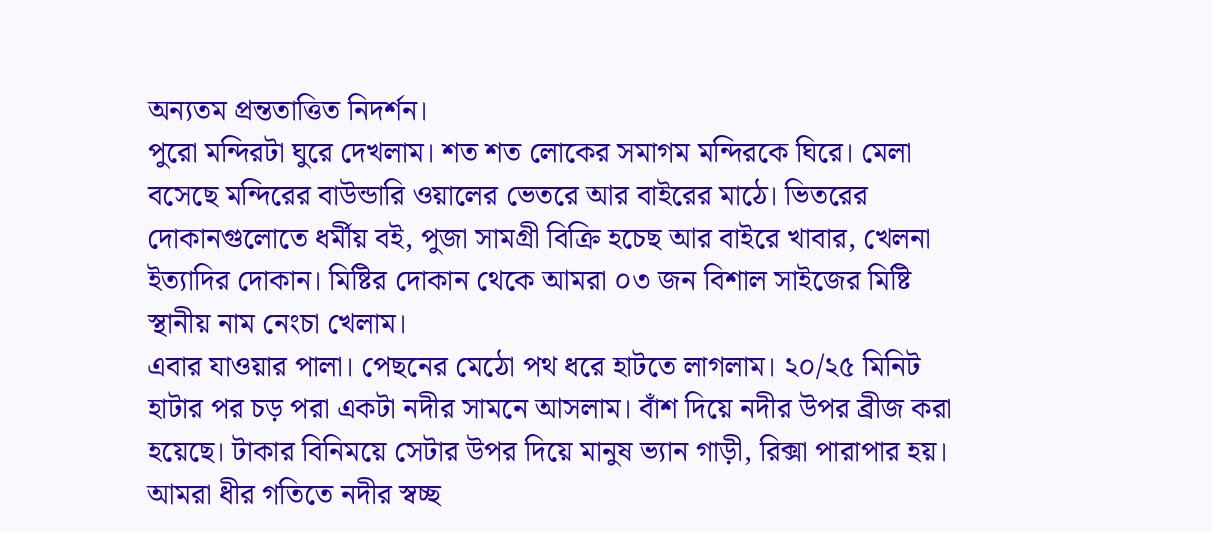অন্যতম প্রন্ততাত্তিত নিদর্শন।
পুরো মন্দিরটা ঘুরে দেখলাম। শত শত লোকের সমাগম মন্দিরকে ঘিরে। মেলা বসেছে মন্দিরের বাউন্ডারি ওয়ালের ভেতরে আর বাইরের মাঠে। ভিতরের দোকানগুলোতে ধর্মীয় বই, পুজা সামগ্রী বিক্রি হচেছ আর বাইরে খাবার, খেলনা ইত্যাদির দোকান। মিষ্টির দোকান থেকে আমরা ০৩ জন বিশাল সাইজের মিষ্টি স্থানীয় নাম নেংচা খেলাম।
এবার যাওয়ার পালা। পেছনের মেঠো পথ ধরে হাটতে লাগলাম। ২০/২৫ মিনিট হাটার পর চড় পরা একটা নদীর সামনে আসলাম। বাঁশ দিয়ে নদীর উপর ব্রীজ করা হয়েছে। টাকার বিনিময়ে সেটার উপর দিয়ে মানুষ ভ্যান গাড়ী, রিক্সা পারাপার হয়। আমরা ধীর গতিতে নদীর স্বচ্ছ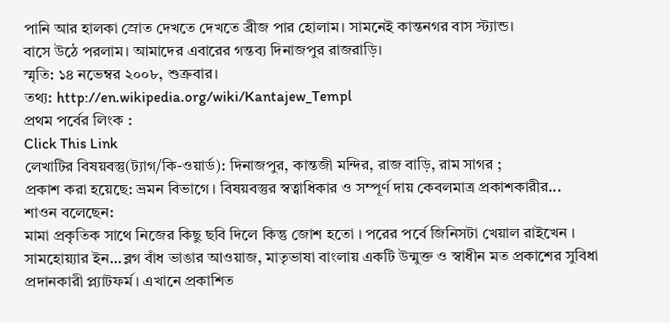পানি আর হালকা স্রোত দেখতে দেখতে ব্রীজ পার হোলাম। সামনেই কান্তনগর বাস স্ট্যান্ড।
বাসে উঠে পরলাম। আমাদের এবারের গন্তব্য দিনাজপুর রাজরাড়ি।
স্মৃতি: ১৪ নভেম্বর ২০০৮, শুক্রবার।
তথ্য: http://en.wikipedia.org/wiki/Kantajew_Templ
প্রথম পর্বের লিংক :
Click This Link
লেখাটির বিষয়বস্তু(ট্যাগ/কি-ওয়ার্ড): দিনাজপুর, কান্তজী মন্দির, রাজ বাড়ি, রাম সাগর ;
প্রকাশ করা হয়েছে: ভ্রমন বিভাগে । বিষয়বস্তুর স্বত্বাধিকার ও সম্পূর্ণ দায় কেবলমাত্র প্রকাশকারীর...
শাওন বলেছেন:
মামা প্রকৃতিক সাথে নিজের কিছু ছবি দিলে কিন্তু জোশ হতো । পরের পর্বে জিনিসটা খেয়াল রাইখেন ।
সামহোয়্যার ইন...ব্লগ বাঁধ ভাঙার আওয়াজ, মাতৃভাষা বাংলায় একটি উন্মুক্ত ও স্বাধীন মত প্রকাশের সুবিধা প্রদানকারী প্ল্যাটফর্ম। এখানে প্রকাশিত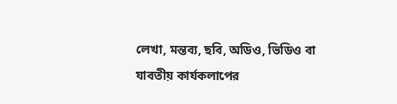লেখা, মন্তব্য, ছবি, অডিও, ভিডিও বা যাবতীয় কার্যকলাপের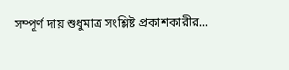সম্পূর্ণ দায় শুধুমাত্র সংশ্লিষ্ট প্রকাশকারীর...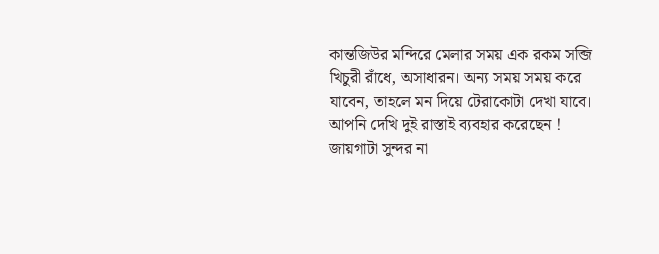কান্তজিউর মন্দিরে মেলার সময় এক রকম সব্জি খিচুরী রাঁধে, অসাধারন। অন্য সময় সময় করে যাবেন, তাহলে মন দিয়ে টেরাকোটা দেখা যাবে।
আপনি দেখি দুই রাস্তাই ব্যবহার করেছেন ! জায়গাটা সুন্দর না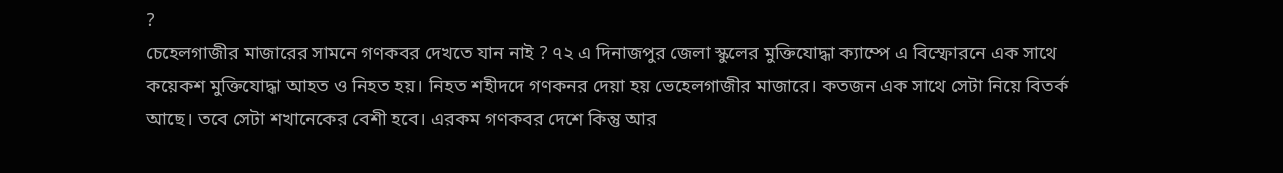?
চেহেলগাজীর মাজারের সামনে গণকবর দেখতে যান নাই ? ৭২ এ দিনাজপুর জেলা স্কুলের মুক্তিযোদ্ধা ক্যাম্পে এ বিস্ফোরনে এক সাথে কয়েকশ মুক্তিযোদ্ধা আহত ও নিহত হয়। নিহত শহীদদে গণকনর দেয়া হয় ভেহেলগাজীর মাজারে। কতজন এক সাথে সেটা নিয়ে বিতর্ক আছে। তবে সেটা শখানেকের বেশী হবে। এরকম গণকবর দেশে কিন্তু আর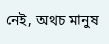নেই, অথচ মানুষ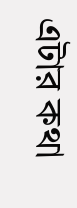এটার কথা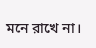মনে রাখে না।